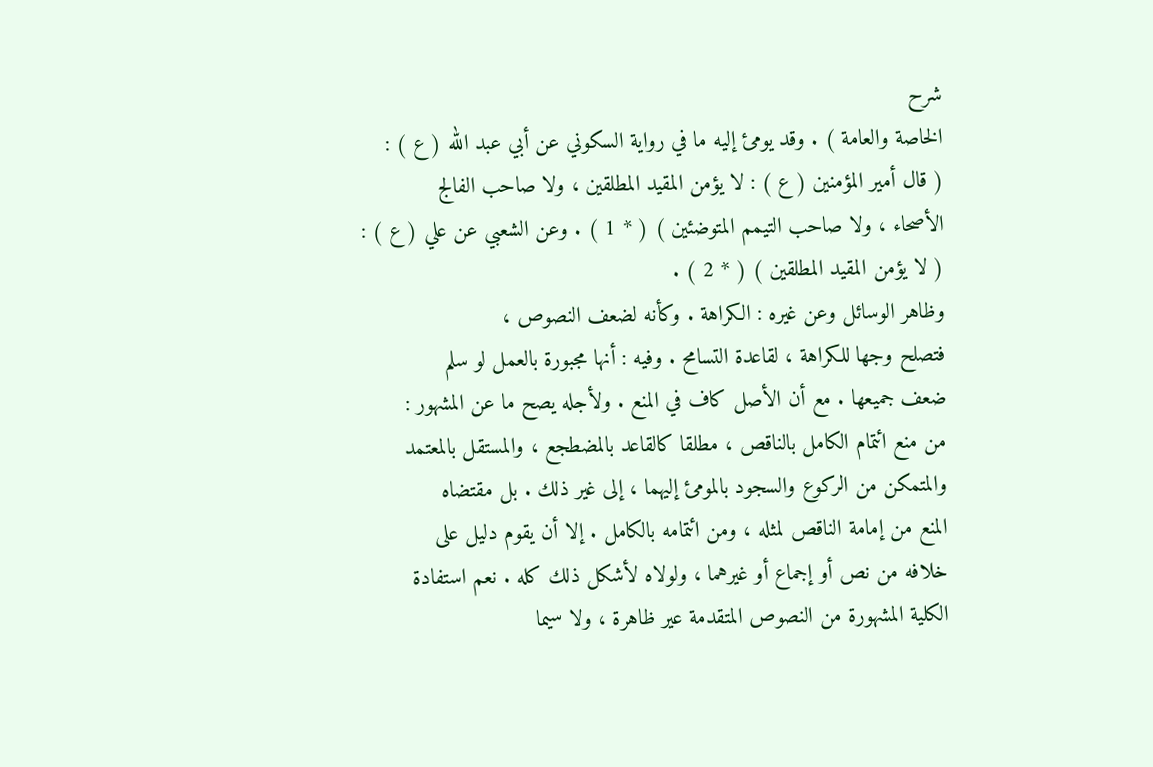شرح
الخاصة والعامة ) . وقد يومئ إليه ما في رواية السكوني عن أبي عبد الله ( ع ) :
( قال أمير المؤمنين ( ع ) : لا يؤمن المقيد المطلقين ، ولا صاحب الفالج
الأصحاء ، ولا صاحب التيمم المتوضئين ) ( * 1 ) . وعن الشعبي عن علي ( ع ) :
( لا يؤمن المقيد المطلقين ) ( * 2 ) .
وظاهر الوسائل وعن غيره : الكراهة . وكأنه لضعف النصوص ،
فتصلح وجها للكراهة ، لقاعدة التسامح . وفيه : أنها مجبورة بالعمل لو سلم
ضعف جميعها . مع أن الأصل كاف في المنع . ولأجله يصح ما عن المشهور :
من منع ائتمام الكامل بالناقص ، مطلقا كالقاعد بالمضطجع ، والمستقل بالمعتمد
والمتمكن من الركوع والسجود بالمومئ إليهما ، إلى غير ذلك . بل مقتضاه
المنع من إمامة الناقص لمثله ، ومن ائتمامه بالكامل . إلا أن يقوم دليل على
خلافه من نص أو إجماع أو غيرهما ، ولولاه لأشكل ذلك كله . نعم استفادة
الكلية المشهورة من النصوص المتقدمة عير ظاهرة ، ولا سيما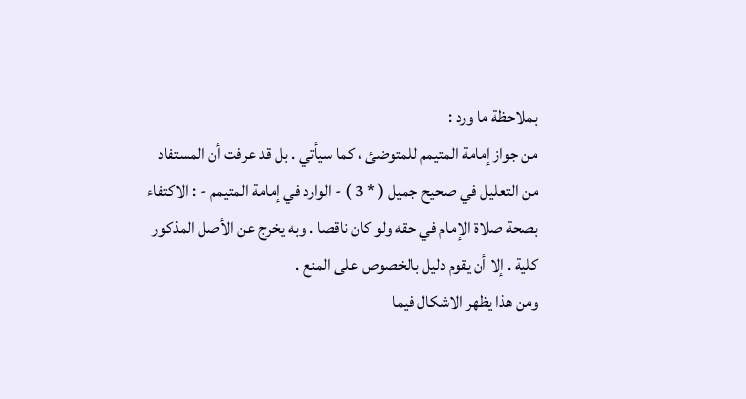بملاحظة ما ورد :
من جواز إمامة المتيمم للمتوضئ ، كما سيأتي . بل قد عرفت أن المستفاد
من التعليل في صحيح جميل ( * 3 ) - الوارد في إمامة المتيمم - : الاكتفاء
بصحة صلاة الإمام في حقه ولو كان ناقصا . وبه يخرج عن الأصل المذكور
كلية . إلا أن يقوم دليل بالخصوص على المنع .
ومن هذا يظهر الاشكال فيما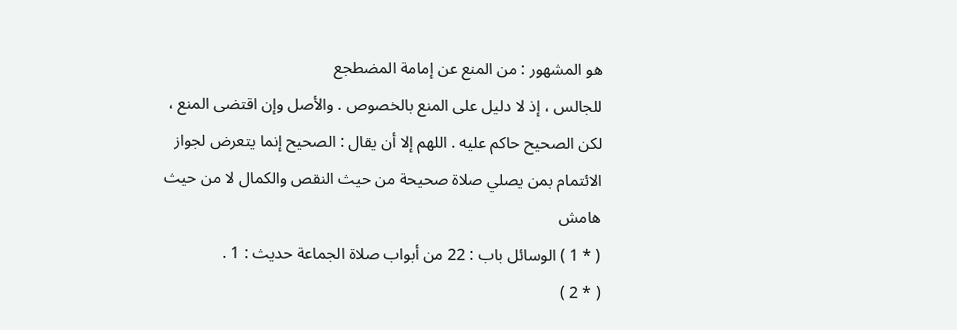هو المشهور : من المنع عن إمامة المضطجع
للجالس ، إذ لا دليل على المنع بالخصوص . والأصل وإن اقتضى المنع ،
لكن الصحيح حاكم عليه . اللهم إلا أن يقال : الصحيح إنما يتعرض لجواز
الائتمام بمن يصلي صلاة صحيحة من حيث النقص والكمال لا من حيث
هامش
( * 1 ) الوسائل باب : 22 من أبواب صلاة الجماعة حديث : 1 .
( * 2 )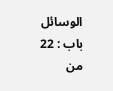الوسائل باب : 22 من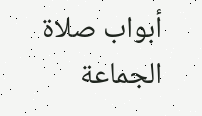أبواب صلاة الجماعة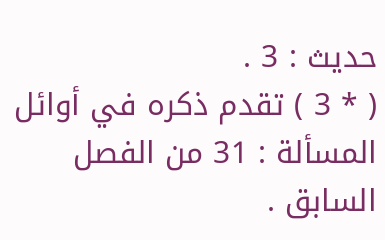حديث : 3 .
( * 3 ) تقدم ذكره في أوائل المسألة : 31 من الفصل السابق .